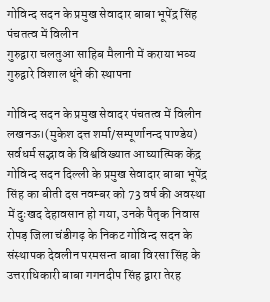गोविन्द सदन के प्रमुख सेवादार बाबा भूपेंद्र सिंह पंचतत्व में विलीन
गुरुद्वारा चलतुआ साहिब मैलानी में कराया भव्य गुरुद्वारे विशाल धूंने की स्थापना

गोविन्द सदन के प्रमुख सेवादर पंचतत्व में विलीन
लखनऊ।(मुकेश दत्त शर्मा/सम्पूर्णानन्द पाण्डेय) सर्वधर्म सद्भाव के विश्वविख्यात आघ्यात्मिक केंद्र गोविन्द सदन दिल्ली के प्रमुख सेवादार बाबा भूपेंद्र सिंह का बीती दस नवम्बर को 73 वर्ष की अवस्था में दुःखद देहावसान हो गया, उनके पैतृक निवास रोपड़ जिला चंडीगढ़ के निकट गोविन्द सदन के संस्थापक देवलीन परमसन्त बाबा विरसा सिंह के उत्तराधिकारी बाबा गगनदीप सिंह द्वारा तेरह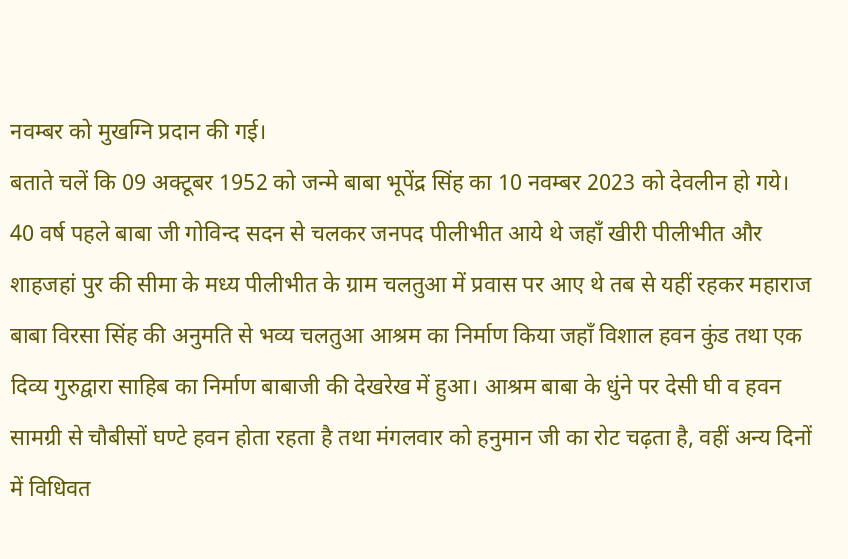नवम्बर को मुखग्नि प्रदान की गई।
बताते चलें कि 09 अक्टूबर 1952 को जन्मे बाबा भूपेंद्र सिंह का 10 नवम्बर 2023 को देवलीन हो गये। 40 वर्ष पहले बाबा जी गोविन्द सदन से चलकर जनपद पीलीभीत आये थे जहाँ खीरी पीलीभीत और शाहजहां पुर की सीमा के मध्य पीलीभीत के ग्राम चलतुआ में प्रवास पर आए थे तब से यहीं रहकर महाराज बाबा विरसा सिंह की अनुमति से भव्य चलतुआ आश्रम का निर्माण किया जहाँ विशाल हवन कुंड तथा एक दिव्य गुरुद्वारा साहिब का निर्माण बाबाजी की देखरेख में हुआ। आश्रम बाबा के धुंने पर देसी घी व हवन सामग्री से चौबीसों घण्टे हवन होता रहता है तथा मंगलवार को हनुमान जी का रोट चढ़ता है, वहीं अन्य दिनों में विधिवत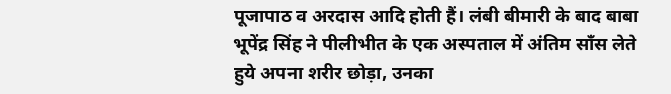पूजापाठ व अरदास आदि होती हैं। लंबी बीमारी के बाद बाबा भूपेंद्र सिंह ने पीलीभीत के एक अस्पताल में अंतिम साँस लेते हुये अपना शरीर छोड़ा, उनका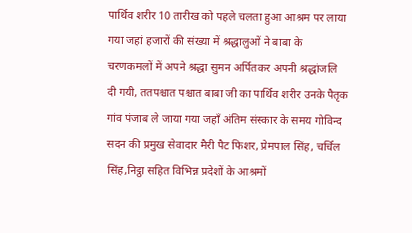पार्थिव शरीर 10 तारीख को पहले चलता हुआ आश्रम पर लाया गया जहां हजारों की संख्या में श्रद्धालुओं ने बाबा के चरणकमलों में अपने श्रद्धा सुमन अर्पितकर अपनी श्रद्धांजलि दी गयी, ततपश्चात पश्चात बाबा जी का पार्थिव शरीर उनके पैतृक गांव पंजाब ले जाया गया जहाँ अंतिम संस्कार के समय गोविन्द सदन की प्रमुख सेवादार मैरी पैट फिशर, प्रेमपाल सिंह, चर्चिल सिंह,निट्ठा सहित विभिन्न प्रदेशों के आश्रमों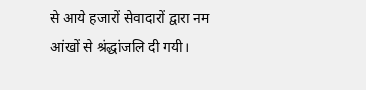से आये हजारों सेवादारों द्वारा नम आंखों से श्रंद्धांजलि दी गयी।